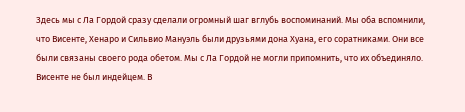Здесь мы с Ла Гордой сразу сделали огромный шаг вглубь воспоминаний. Мы оба вспомнили, что Висенте, Хенаро и Сильвио Мануэль были друзьями дона Хуана, его соратниками. Они все были связаны своего рода обетом. Мы с Ла Гордой не могли припомнить, что их объединяло. Висенте не был индейцем. В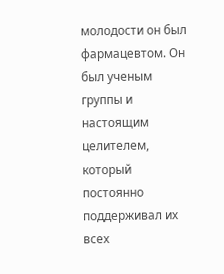молодости он был фармацевтом. Он был ученым группы и настоящим целителем, который постоянно поддерживал их всех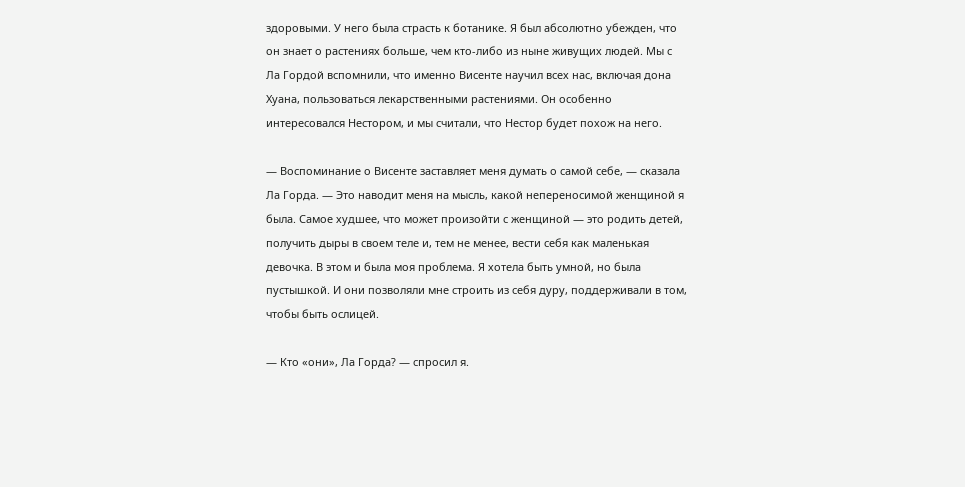здоровыми. У него была страсть к ботанике. Я был абсолютно убежден, что он знает о растениях больше, чем кто-либо из ныне живущих людей. Мы с Ла Гордой вспомнили, что именно Висенте научил всех нас, включая дона Хуана, пользоваться лекарственными растениями. Он особенно интересовался Нестором, и мы считали, что Нестор будет похож на него.

— Воспоминание о Висенте заставляет меня думать о самой себе, — сказала Ла Горда. — Это наводит меня на мысль, какой непереносимой женщиной я была. Самое худшее, что может произойти с женщиной — это родить детей, получить дыры в своем теле и, тем не менее, вести себя как маленькая девочка. В этом и была моя проблема. Я хотела быть умной, но была пустышкой. И они позволяли мне строить из себя дуру, поддерживали в том, чтобы быть ослицей.

— Кто «они», Ла Горда? — спросил я.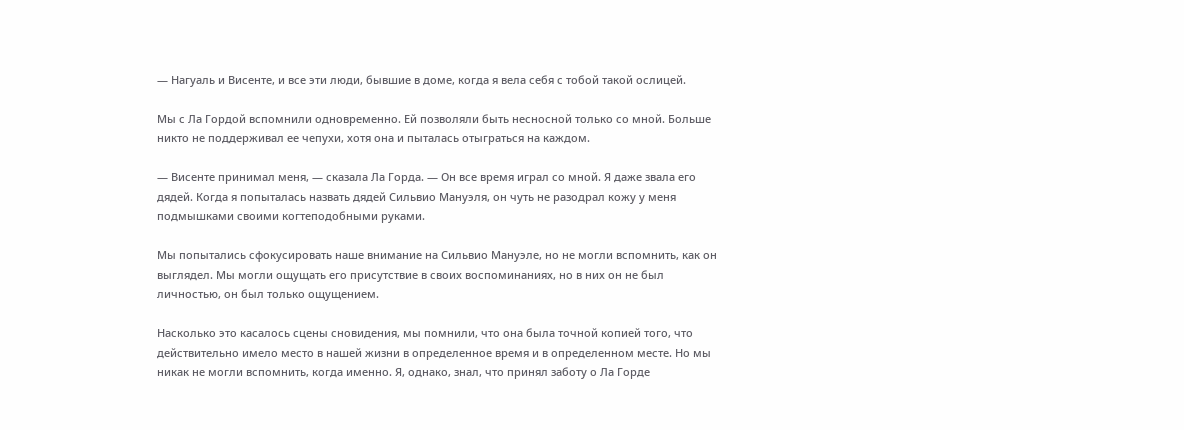— Нагуаль и Висенте, и все эти люди, бывшие в доме, когда я вела себя с тобой такой ослицей.

Мы с Ла Гордой вспомнили одновременно. Ей позволяли быть несносной только со мной. Больше никто не поддерживал ее чепухи, хотя она и пыталась отыграться на каждом.

— Висенте принимал меня, — сказала Ла Горда. — Он все время играл со мной. Я даже звала его дядей. Когда я попыталась назвать дядей Сильвио Мануэля, он чуть не разодрал кожу у меня подмышками своими когтеподобными руками.

Мы попытались сфокусировать наше внимание на Сильвио Мануэле, но не могли вспомнить, как он выглядел. Мы могли ощущать его присутствие в своих воспоминаниях, но в них он не был личностью, он был только ощущением.

Насколько это касалось сцены сновидения, мы помнили, что она была точной копией того, что действительно имело место в нашей жизни в определенное время и в определенном месте. Но мы никак не могли вспомнить, когда именно. Я, однако, знал, что принял заботу о Ла Горде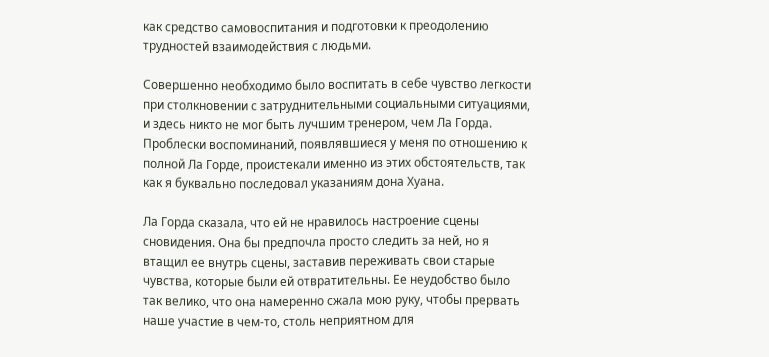как средство самовоспитания и подготовки к преодолению трудностей взаимодействия с людьми.

Совершенно необходимо было воспитать в себе чувство легкости при столкновении с затруднительными социальными ситуациями, и здесь никто не мог быть лучшим тренером, чем Ла Горда. Проблески воспоминаний, появлявшиеся у меня по отношению к полной Ла Горде, проистекали именно из этих обстоятельств, так как я буквально последовал указаниям дона Хуана.

Ла Горда сказала, что ей не нравилось настроение сцены сновидения. Она бы предпочла просто следить за ней, но я втащил ее внутрь сцены, заставив переживать свои старые чувства, которые были ей отвратительны. Ее неудобство было так велико, что она намеренно сжала мою руку, чтобы прервать наше участие в чем-то, столь неприятном для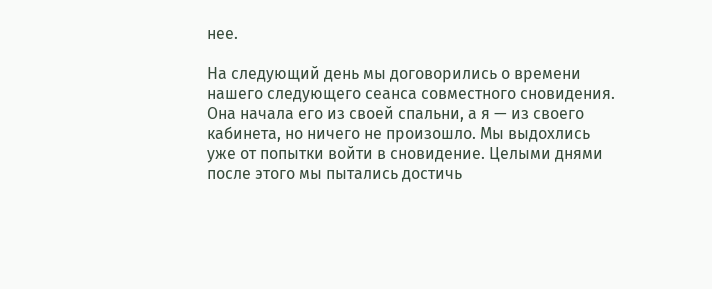нее.

На следующий день мы договорились о времени нашего следующего сеанса совместного сновидения. Она начала его из своей спальни, а я — из своего кабинета, но ничего не произошло. Мы выдохлись уже от попытки войти в сновидение. Целыми днями после этого мы пытались достичь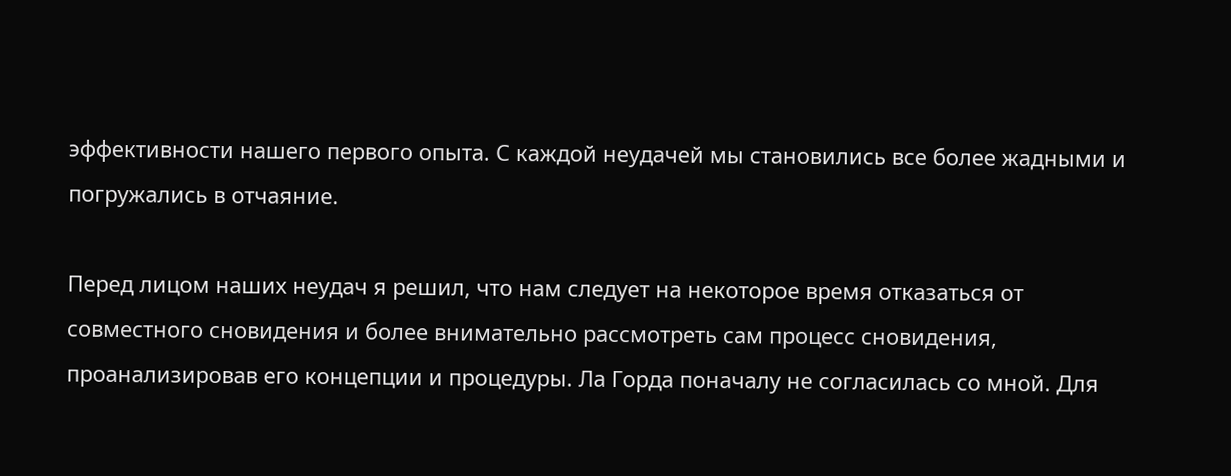эффективности нашего первого опыта. С каждой неудачей мы становились все более жадными и погружались в отчаяние.

Перед лицом наших неудач я решил, что нам следует на некоторое время отказаться от совместного сновидения и более внимательно рассмотреть сам процесс сновидения, проанализировав его концепции и процедуры. Ла Горда поначалу не согласилась со мной. Для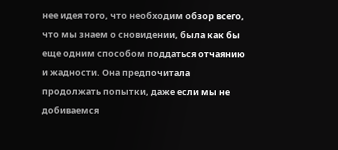нее идея того, что необходим обзор всего, что мы знаем о сновидении, была как бы еще одним способом поддаться отчаянию и жадности. Она предпочитала продолжать попытки, даже если мы не добиваемся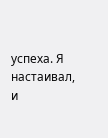успеха. Я настаивал, и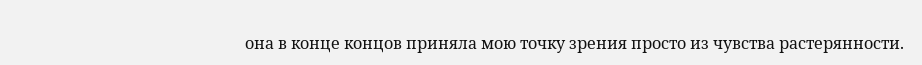она в конце концов приняла мою точку зрения просто из чувства растерянности.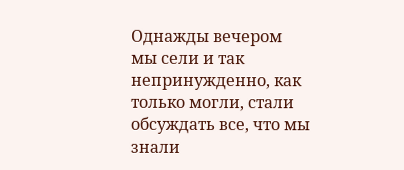Однажды вечером мы сели и так непринужденно, как только могли, стали обсуждать все, что мы знали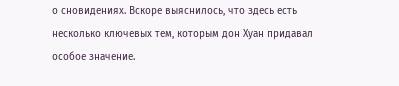о сновидениях. Вскоре выяснилось, что здесь есть несколько ключевых тем, которым дон Хуан придавал особое значение.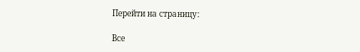Перейти на страницу:

Все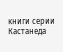книги серии Кастанеда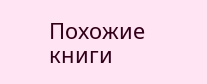Похожие книги